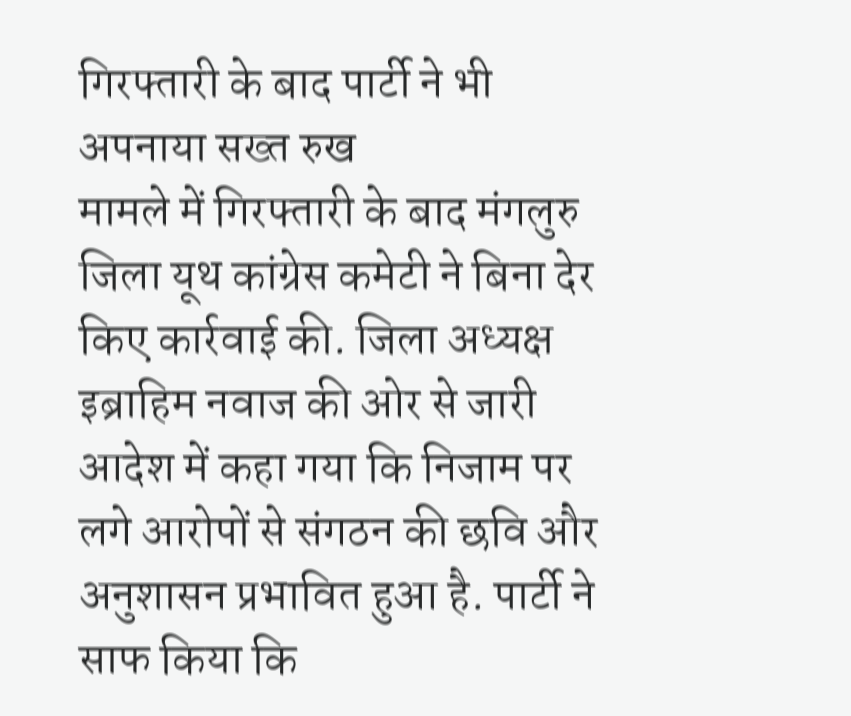गिरफ्तारी के बाद पार्टी ने भी अपनाया सख्त रुख
मामले में गिरफ्तारी के बाद मंगलुरु जिला यूथ कांग्रेस कमेटी ने बिना देर किए कार्रवाई की. जिला अध्यक्ष इब्राहिम नवाज की ओर से जारी आदेश में कहा गया कि निजाम पर लगे आरोपों से संगठन की छवि और अनुशासन प्रभावित हुआ है. पार्टी ने साफ किया कि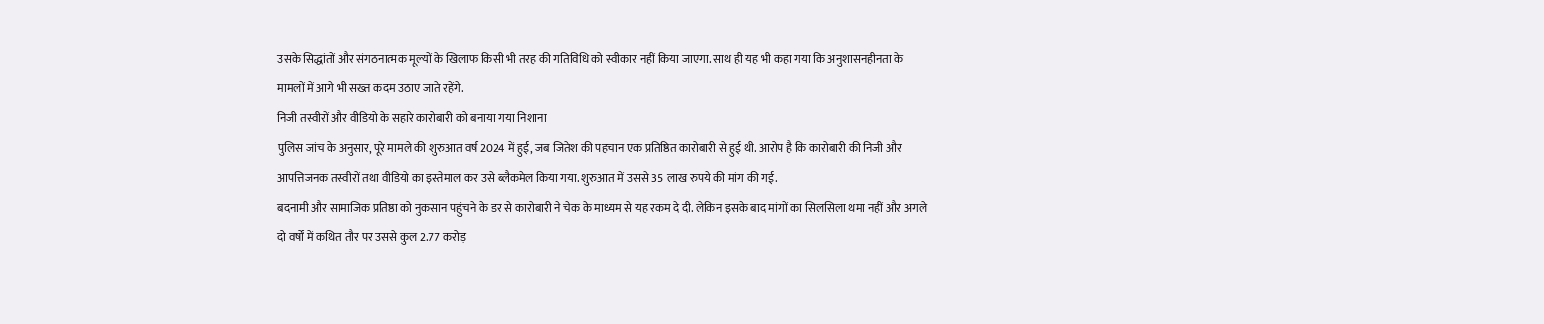उसके सिद्धांतों और संगठनात्मक मूल्यों के खिलाफ किसी भी तरह की गतिविधि को स्वीकार नहीं किया जाएगा. साथ ही यह भी कहा गया कि अनुशासनहीनता के मामलों में आगे भी सख्त कदम उठाए जाते रहेंगे.
निजी तस्वीरों और वीडियो के सहारे कारोबारी को बनाया गया निशाना
पुलिस जांच के अनुसार, पूरे मामले की शुरुआत वर्ष 2024 में हुई, जब जितेश की पहचान एक प्रतिष्ठित कारोबारी से हुई थी. आरोप है कि कारोबारी की निजी और आपत्तिजनक तस्वीरों तथा वीडियो का इस्तेमाल कर उसे ब्लैकमेल किया गया. शुरुआत में उससे 35 लाख रुपये की मांग की गई.
बदनामी और सामाजिक प्रतिष्ठा को नुकसान पहुंचने के डर से कारोबारी ने चेक के माध्यम से यह रकम दे दी. लेकिन इसके बाद मांगों का सिलसिला थमा नहीं और अगले दो वर्षों में कथित तौर पर उससे कुल 2.77 करोड़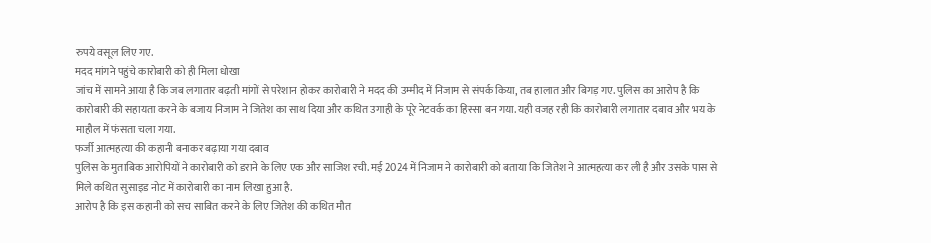रुपये वसूल लिए गए.
मदद मांगने पहुंचे कारोबारी को ही मिला धोखा
जांच में सामने आया है कि जब लगातार बढ़ती मांगों से परेशान होकर कारोबारी ने मदद की उम्मीद में निजाम से संपर्क किया, तब हालात और बिगड़ गए. पुलिस का आरोप है कि कारोबारी की सहायता करने के बजाय निजाम ने जितेश का साथ दिया और कथित उगाही के पूरे नेटवर्क का हिस्सा बन गया. यही वजह रही कि कारोबारी लगातार दबाव और भय के माहौल में फंसता चला गया.
फर्जी आत्महत्या की कहानी बनाकर बढ़ाया गया दबाव
पुलिस के मुताबिक आरोपियों ने कारोबारी को डराने के लिए एक और साजिश रची. मई 2024 में निजाम ने कारोबारी को बताया कि जितेश ने आत्महत्या कर ली है और उसके पास से मिले कथित सुसाइड नोट में कारोबारी का नाम लिखा हुआ है.
आरोप है कि इस कहानी को सच साबित करने के लिए जितेश की कथित मौत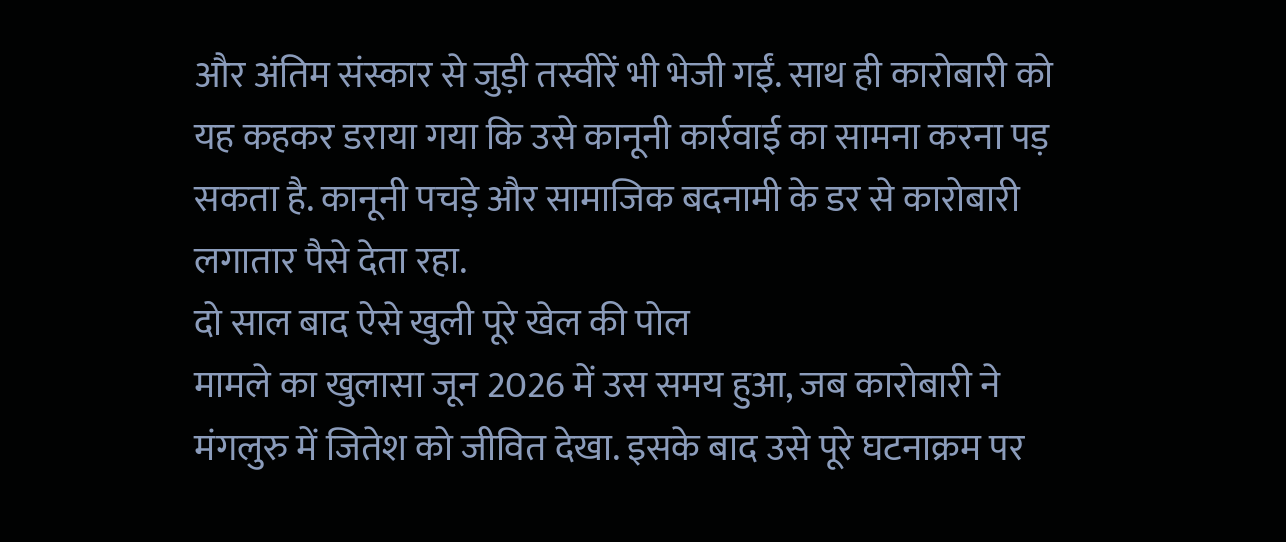और अंतिम संस्कार से जुड़ी तस्वीरें भी भेजी गईं. साथ ही कारोबारी को यह कहकर डराया गया कि उसे कानूनी कार्रवाई का सामना करना पड़ सकता है. कानूनी पचड़े और सामाजिक बदनामी के डर से कारोबारी लगातार पैसे देता रहा.
दो साल बाद ऐसे खुली पूरे खेल की पोल
मामले का खुलासा जून 2026 में उस समय हुआ, जब कारोबारी ने मंगलुरु में जितेश को जीवित देखा. इसके बाद उसे पूरे घटनाक्रम पर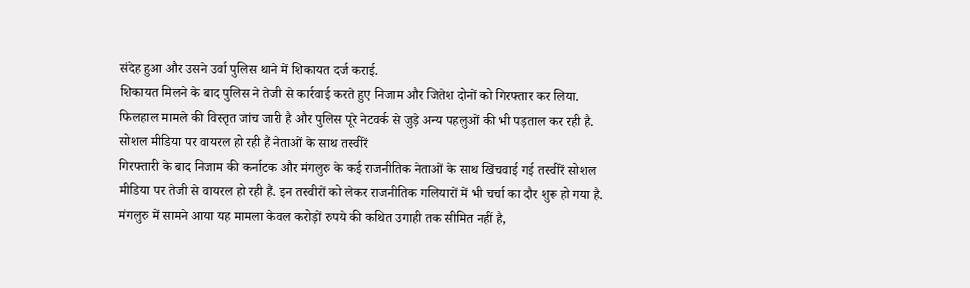संदेह हुआ और उसने उर्वा पुलिस थाने में शिकायत दर्ज कराई.
शिकायत मिलने के बाद पुलिस ने तेजी से कार्रवाई करते हुए निजाम और जितेश दोनों को गिरफ्तार कर लिया. फिलहाल मामले की विस्तृत जांच जारी है और पुलिस पूरे नेटवर्क से जुड़े अन्य पहलुओं की भी पड़ताल कर रही है.
सोशल मीडिया पर वायरल हो रही हैं नेताओं के साथ तस्वीरें
गिरफ्तारी के बाद निजाम की कर्नाटक और मंगलुरु के कई राजनीतिक नेताओं के साथ खिंचवाई गई तस्वीरें सोशल मीडिया पर तेजी से वायरल हो रही हैं. इन तस्वीरों को लेकर राजनीतिक गलियारों में भी चर्चा का दौर शुरू हो गया है.
मंगलुरु में सामने आया यह मामला केवल करोड़ों रुपये की कथित उगाही तक सीमित नहीं है,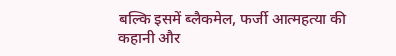बल्कि इसमें ब्लैकमेल, फर्जी आत्महत्या की कहानी और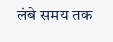लंबे समय तक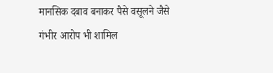मानसिक दबाव बनाकर पैसे वसूलने जैसे गंभीर आरोप भी शामिल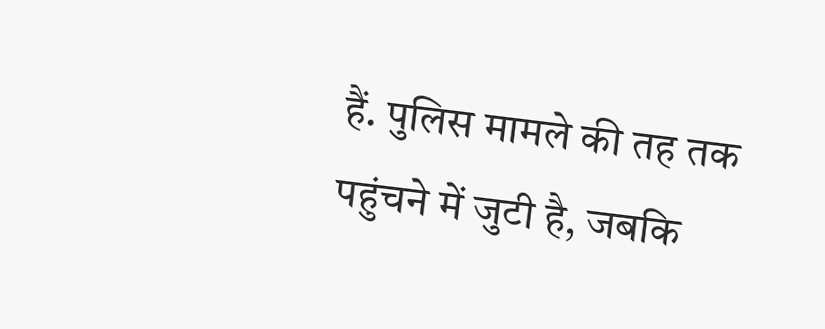हैं. पुलिस मामले की तह तक पहुंचने में जुटी है, जबकि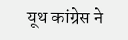यूथ कांग्रेस ने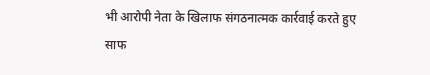भी आरोपी नेता के खिलाफ संगठनात्मक कार्रवाई करते हुए साफ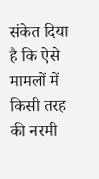संकेत दिया है कि ऐसे मामलों में किसी तरह की नरमी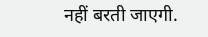नहीं बरती जाएगी.